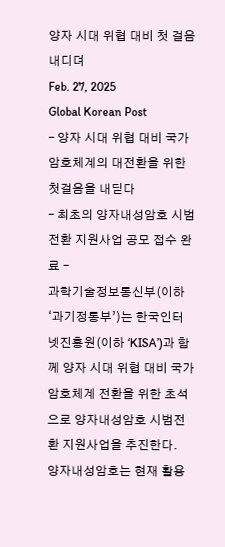양자 시대 위협 대비 첫 걸음 내디뎌
Feb. 27, 2025
Global Korean Post
– 양자 시대 위협 대비 국가 암호체계의 대전환을 위한 첫걸음을 내딛다
– 최초의 양자내성암호 시범전환 지원사업 공모 접수 완료 –
과학기술정보통신부(이하 ‘과기정통부’)는 한국인터넷진흥원(이하 ‘KISA’)과 함께 양자 시대 위협 대비 국가 암호체계 전환을 위한 초석으로 양자내성암호 시범전환 지원사업을 추진한다.
양자내성암호는 현재 활용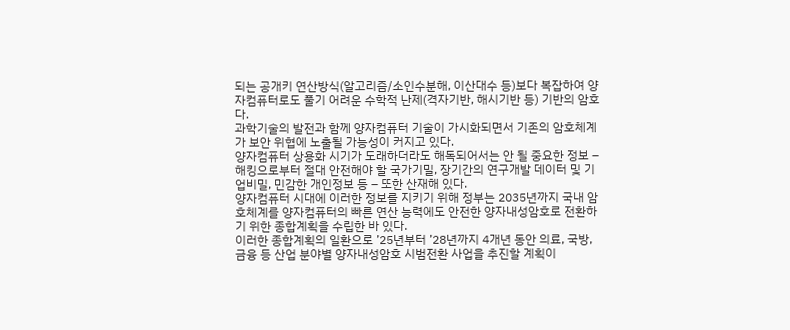되는 공개키 연산방식(알고리즘/소인수분해, 이산대수 등)보다 복잡하여 양자컴퓨터로도 풀기 어려운 수학적 난제(격자기반, 해시기반 등) 기반의 암호다.
과학기술의 발전과 함께 양자컴퓨터 기술이 가시화되면서 기존의 암호체계가 보안 위협에 노출될 가능성이 커지고 있다.
양자컴퓨터 상용화 시기가 도래하더라도 해독되어서는 안 될 중요한 정보 – 해킹으로부터 절대 안전해야 할 국가기밀, 장기간의 연구개발 데이터 및 기업비밀, 민감한 개인정보 등 – 또한 산재해 있다.
양자컴퓨터 시대에 이러한 정보를 지키기 위해 정부는 2035년까지 국내 암호체계를 양자컴퓨터의 빠른 연산 능력에도 안전한 양자내성암호로 전환하기 위한 종합계획을 수립한 바 있다.
이러한 종합계획의 일환으로 ’25년부터 ’28년까지 4개년 동안 의료, 국방, 금융 등 산업 분야별 양자내성암호 시범전환 사업을 추진할 계획이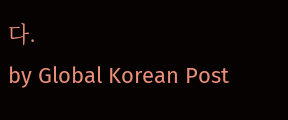다.
by Global Korean Post